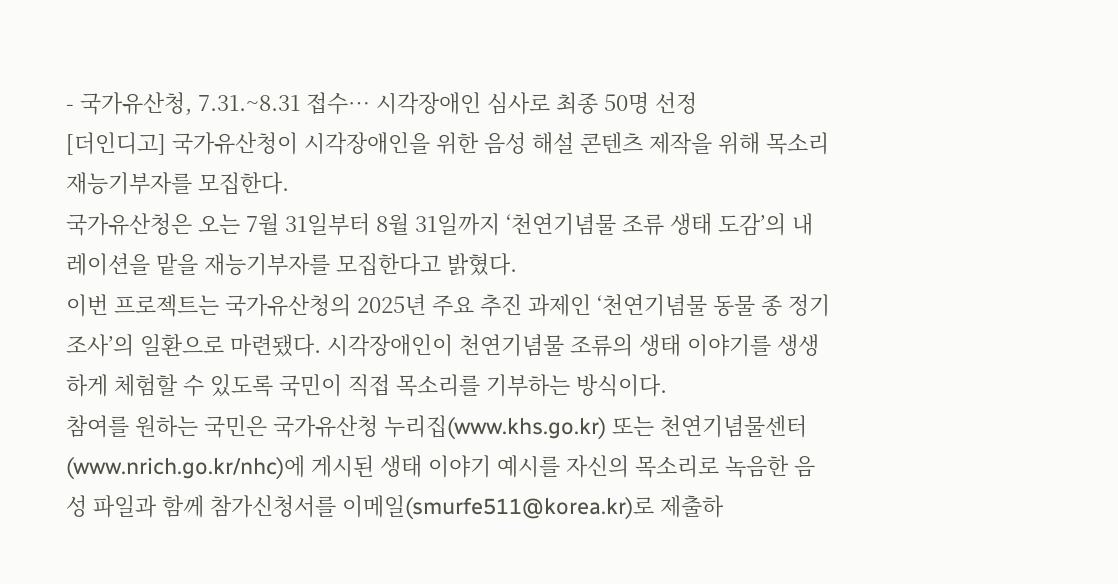- 국가유산청, 7.31.~8.31 접수… 시각장애인 심사로 최종 50명 선정
[더인디고] 국가유산청이 시각장애인을 위한 음성 해설 콘텐츠 제작을 위해 목소리 재능기부자를 모집한다.
국가유산청은 오는 7월 31일부터 8월 31일까지 ‘천연기념물 조류 생태 도감’의 내레이션을 맡을 재능기부자를 모집한다고 밝혔다.
이번 프로젝트는 국가유산청의 2025년 주요 추진 과제인 ‘천연기념물 동물 종 정기조사’의 일환으로 마련됐다. 시각장애인이 천연기념물 조류의 생태 이야기를 생생하게 체험할 수 있도록 국민이 직접 목소리를 기부하는 방식이다.
참여를 원하는 국민은 국가유산청 누리집(www.khs.go.kr) 또는 천연기념물센터(www.nrich.go.kr/nhc)에 게시된 생태 이야기 예시를 자신의 목소리로 녹음한 음성 파일과 함께 참가신청서를 이메일(smurfe511@korea.kr)로 제출하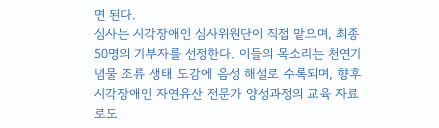면 된다.
심사는 시각장애인 심사위원단이 직접 맡으며, 최종 50명의 기부자를 선정한다. 이들의 목소리는 천연기념물 조류 생태 도감에 음성 해설로 수록되며, 향후 시각장애인 자연유산 전문가 양성과정의 교육 자료로도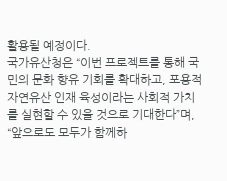활용될 예정이다.
국가유산청은 “이번 프로젝트를 통해 국민의 문화 향유 기회를 확대하고, 포용적 자연유산 인재 육성이라는 사회적 가치를 실현할 수 있을 것으로 기대한다”며, “앞으로도 모두가 함께하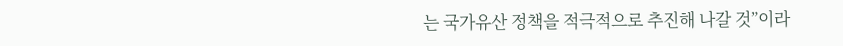는 국가유산 정책을 적극적으로 추진해 나갈 것”이라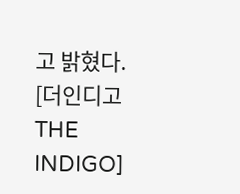고 밝혔다.
[더인디고 THE INDIGO]